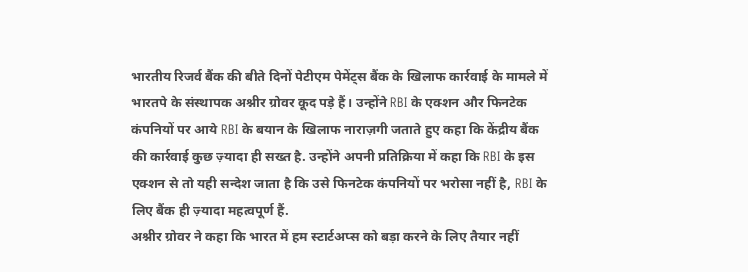भारतीय रिजर्व बैंक की बीते दिनों पेटीएम पेमेंट्स बैंक के खिलाफ कार्रवाई के मामले में भारतपे के संस्थापक अश्नीर ग्रोवर कूद पड़े हैं। उन्होंने RBI के एक्शन और फिनटेक कंपनियों पर आये RBI के बयान के खिलाफ नाराज़गी जताते हुए कहा कि केंद्रीय बैंक की कार्रवाई कुछ ज़्यादा ही सख्त है. उन्होंने अपनी प्रतिक्रिया में कहा कि RBI के इस एक्शन से तो यही सन्देश जाता है कि उसे फिनटेक कंपनियों पर भरोसा नहीं है, RBI के लिए बैंक ही ज़्यादा महत्वपूर्ण हैं.
अश्नीर ग्रोवर ने कहा कि भारत में हम स्टार्टअप्स को बड़ा करने के लिए तैयार नहीं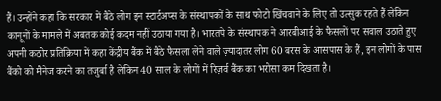हैं। उन्होंने कहा कि सरकार में बैठे लोग इन स्टार्टअप्स के संस्थापकों के साथ फोटो खिंचवाने के लिए तो उत्सुक रहते हैं लेकिन कानूनों के मामले में अबतक कोई कदम नहीं उठाया गया है। भारतपे के संस्थापक ने आरबीआई के फैसलों पर सवाल उठाते हुए अपनी कठोर प्रतिक्रिया में कहा केंद्रीय बैंक में बैठे फैसला लेने वाले ज़्यादातर लोग 60 बरस के आसपास के हैं, इन लोगों के पास बैंको को मैनेज करने का तजुर्बा है लेकिन 40 साल के लोगों में रिज़र्व बैंक का भरोसा कम दिखता है।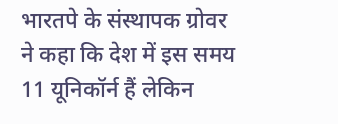भारतपे के संस्थापक ग्रोवर ने कहा कि देश में इस समय 11 यूनिकॉर्न हैं लेकिन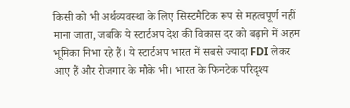किसी को भी अर्थव्यवस्था के लिए सिस्टमैटिक रूप से महत्वपूर्ण नहीं माना जाता, जबकि ये स्टार्टअप देश की विकास दर को बढ़ाने में अहम भूमिका निभा रहे हैं। ये स्टार्टअप भारत में सबसे ज्यादा FDI लेकर आए हैं और रोजगार के मौके भी। भारत के फिनटेक परिदृश्य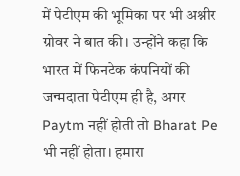में पेटीएम की भूमिका पर भी अश्नीर ग्रोवर ने बात की। उन्होंने कहा कि भारत में फिनटेक कंपनियों की जन्मदाता पेटीएम ही है, अगर Paytm नहीं होती तो Bharat Pe भी नहीं होता। हमारा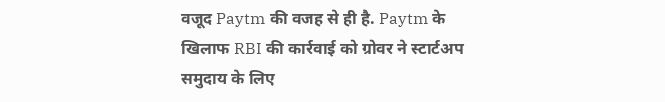वजूद Paytm की वजह से ही है. Paytm के खिलाफ RBI की कार्रवाई को ग्रोवर ने स्टार्टअप समुदाय के लिए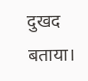दुखद बताया।